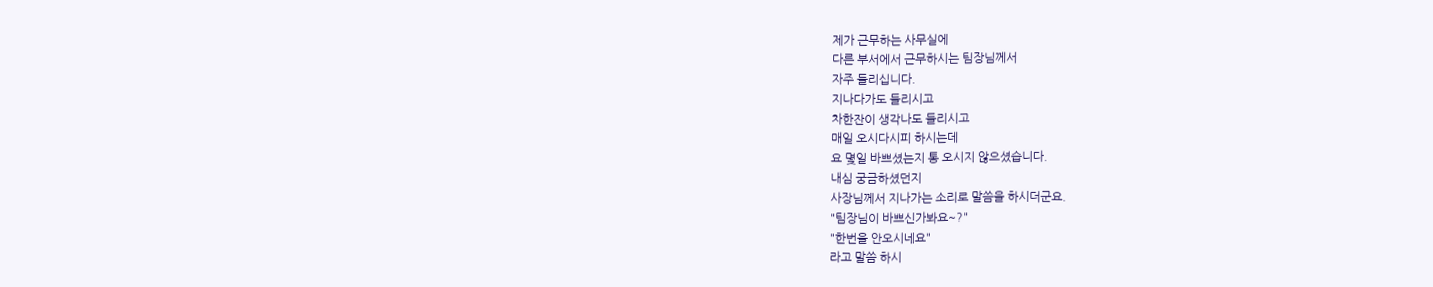제가 근무하는 사무실에
다른 부서에서 근무하시는 팀장님께서
자주 들리십니다.
지나다가도 들리시고
차한잔이 생각나도 들리시고
매일 오시다시피 하시는데
요 몇일 바쁘셨는지 통 오시지 않으셨습니다.
내심 궁금하셨던지
사장님께서 지나가는 소리로 말씀을 하시더군요.
"팀장님이 바쁘신가봐요~?"
"한번을 안오시네요"
라고 말씀 하시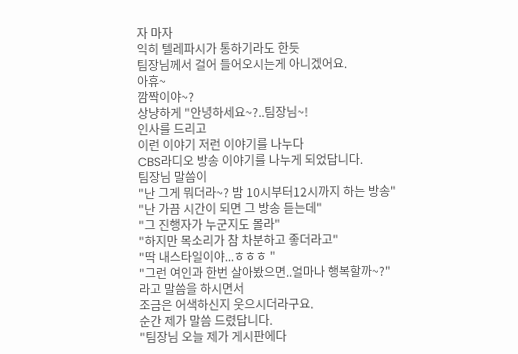자 마자
익히 텔레파시가 통하기라도 한듯
팀장님께서 걸어 들어오시는게 아니겠어요.
아휴~
깜짝이야~?
상냥하게 "안녕하세요~?..팀장님~!
인사를 드리고
이런 이야기 저런 이야기를 나누다
CBS라디오 방송 이야기를 나누게 되었답니다.
팀장님 말씀이
"난 그게 뭐더라~? 밤 10시부터12시까지 하는 방송"
"난 가끔 시간이 되면 그 방송 듣는데"
"그 진행자가 누군지도 몰라"
"하지만 목소리가 참 차분하고 좋더라고"
"딱 내스타일이야...ㅎㅎㅎ "
"그런 여인과 한번 살아봤으면..얼마나 행복할까~?"
라고 말씀을 하시면서
조금은 어색하신지 웃으시더라구요.
순간 제가 말씀 드렸답니다.
"팀장님 오늘 제가 게시판에다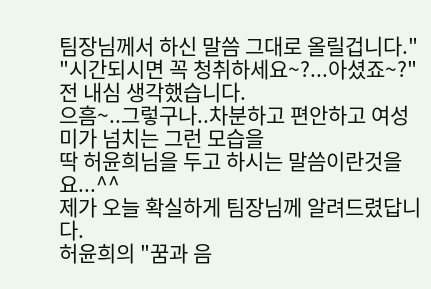팀장님께서 하신 말씀 그대로 올릴겁니다."
"시간되시면 꼭 청취하세요~?...아셨죠~?"
전 내심 생각했습니다.
으흠~..그렇구나..차분하고 편안하고 여성 미가 넘치는 그런 모습을
딱 허윤희님을 두고 하시는 말씀이란것을요...^^
제가 오늘 확실하게 팀장님께 알려드렸답니다.
허윤희의 "꿈과 음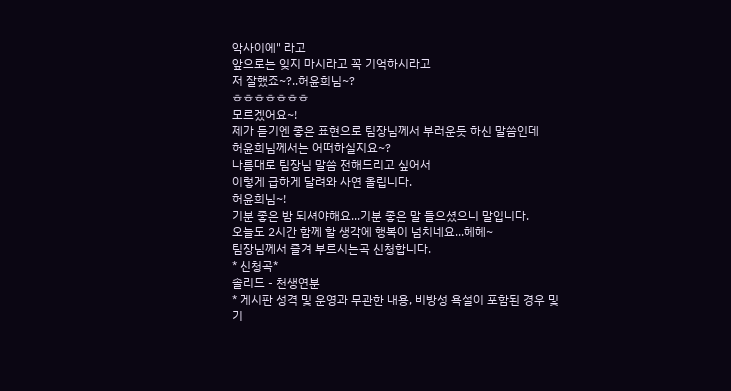악사이에" 라고
앞으로는 잊지 마시라고 꼭 기억하시라고
저 잘했죠~?..허윤희님~?
ㅎㅎㅎㅎㅎㅎㅎ
모르겠어요~!
제가 듣기엔 좋은 표현으로 팀장님께서 부러운듯 하신 말씀인데
허윤희님께서는 어떠하실지요~?
나름대로 팀장님 말씀 전해드리고 싶어서
이렇게 급하게 달려와 사연 올립니다.
허윤희님~!
기분 좋은 밤 되셔야해요...기분 좋은 말 들으셨으니 말입니다.
오늘도 2시간 함께 할 생각에 행복이 넘치네요...헤헤~
팀장님께서 즐겨 부르시는곡 신청합니다.
* 신청곡*
솔리드 - 천생연분
* 게시판 성격 및 운영과 무관한 내용, 비방성 욕설이 포함된 경우 및
기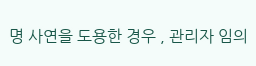명 사연을 도용한 경우 , 관리자 임의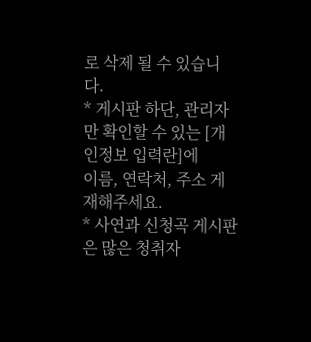로 삭제 될 수 있습니다.
* 게시판 하단, 관리자만 확인할 수 있는 [개인정보 입력란]에
이름, 연락처, 주소 게재해주세요.
* 사연과 신청곡 게시판은 많은 청취자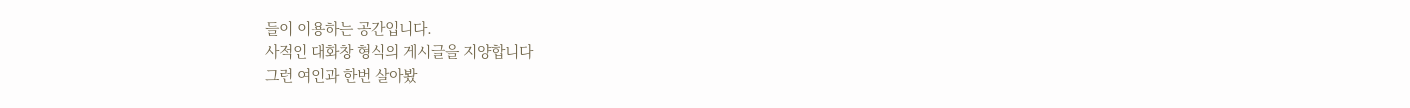들이 이용하는 공간입니다.
사적인 대화창 형식의 게시글을 지양합니다
그런 여인과 한번 살아봤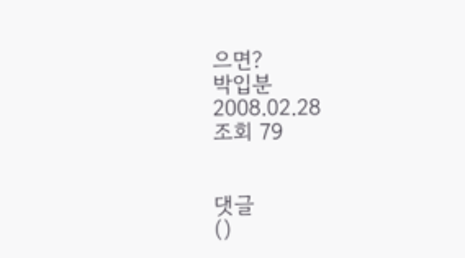으면?
박입분
2008.02.28
조회 79


댓글
()